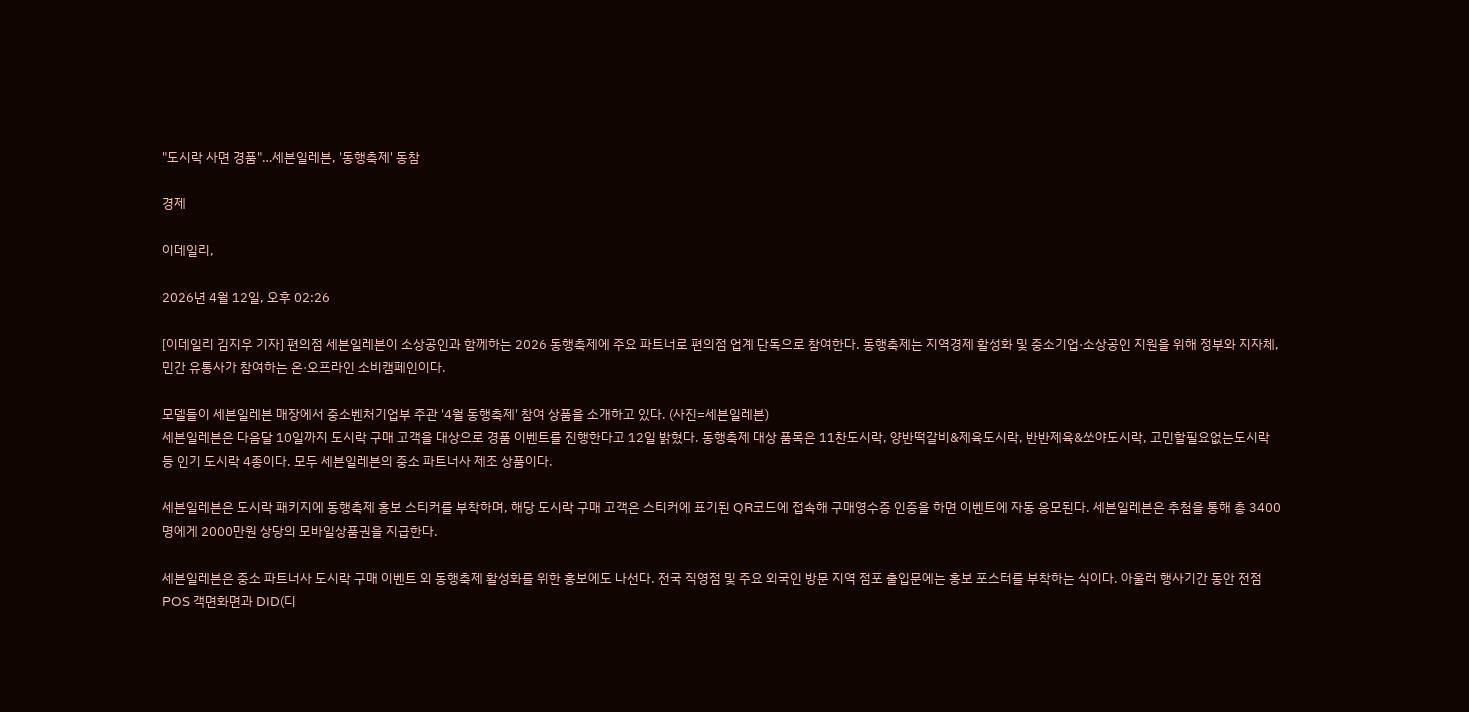"도시락 사면 경품"…세븐일레븐, '동행축제' 동참

경제

이데일리,

2026년 4월 12일, 오후 02:26

[이데일리 김지우 기자] 편의점 세븐일레븐이 소상공인과 함께하는 2026 동행축제에 주요 파트너로 편의점 업계 단독으로 참여한다. 동행축제는 지역경제 활성화 및 중소기업·소상공인 지원을 위해 정부와 지자체, 민간 유통사가 참여하는 온·오프라인 소비캠페인이다.

모델들이 세븐일레븐 매장에서 중소벤처기업부 주관 '4월 동행축제' 참여 상품을 소개하고 있다. (사진=세븐일레븐)
세븐일레븐은 다음달 10일까지 도시락 구매 고객을 대상으로 경품 이벤트를 진행한다고 12일 밝혔다. 동행축제 대상 품목은 11찬도시락, 양반떡갈비&제육도시락, 반반제육&쏘야도시락, 고민할필요없는도시락 등 인기 도시락 4종이다. 모두 세븐일레븐의 중소 파트너사 제조 상품이다.

세븐일레븐은 도시락 패키지에 동행축제 홍보 스티커를 부착하며, 해당 도시락 구매 고객은 스티커에 표기된 QR코드에 접속해 구매영수증 인증을 하면 이벤트에 자동 응모된다. 세븐일레븐은 추첨을 통해 총 3400명에게 2000만원 상당의 모바일상품권을 지급한다.

세븐일레븐은 중소 파트너사 도시락 구매 이벤트 외 동행축제 활성화를 위한 홍보에도 나선다. 전국 직영점 및 주요 외국인 방문 지역 점포 출입문에는 홍보 포스터를 부착하는 식이다. 아울러 행사기간 동안 전점 POS 객면화면과 DID(디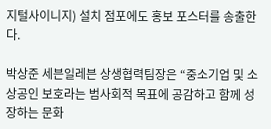지털사이니지) 설치 점포에도 홍보 포스터를 송출한다.

박상준 세븐일레븐 상생협력팀장은 “중소기업 및 소상공인 보호라는 범사회적 목표에 공감하고 함께 성장하는 문화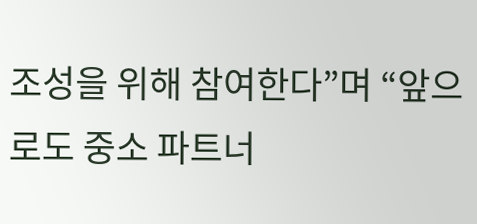조성을 위해 참여한다”며 “앞으로도 중소 파트너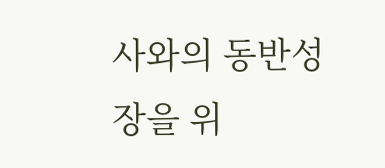사와의 동반성장을 위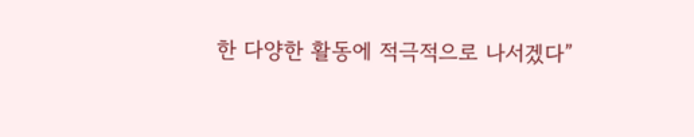한 다양한 활동에 적극적으로 나서겠다”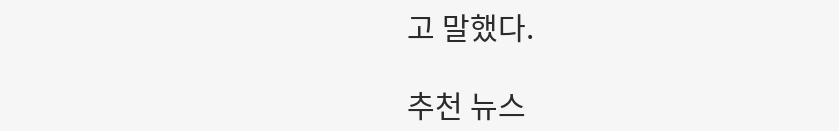고 말했다.

추천 뉴스